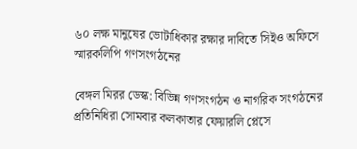৬০ লক্ষ মানুষের ভোটাধিকার রক্ষার দাবিতে সিইও অফিসে স্মারকলিপি গণসংগঠনের

বেঙ্গল মিরর ডেস্ক: বিভিন্ন গণসংগঠন ও নাগরিক সংগঠনের প্রতিনিধিরা সোমবার কলকাতার ফেয়ারলি প্লেসে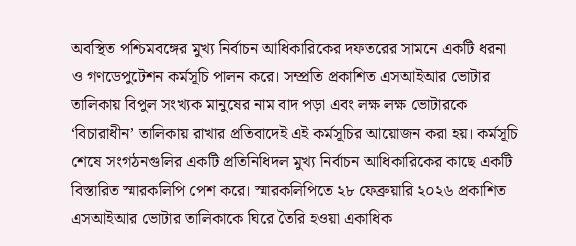অবস্থিত পশ্চিমবঙ্গের মুখ্য নির্বাচন আধিকারিকের দফতরের সামনে একটি ধরনা ও গণডেপুটেশন কর্মসূচি পালন করে। সম্প্রতি প্রকাশিত এসআইআর ভোটার তালিকায় বিপুল সংখ্যক মানুষের নাম বাদ পড়া এবং লক্ষ লক্ষ ভোটারকে ‘বিচারাধীন’ তালিকায় রাখার প্রতিবাদেই এই কর্মসূচির আয়োজন করা হয়। কর্মসূচি শেষে সংগঠনগুলির একটি প্রতিনিধিদল মুখ্য নির্বাচন আধিকারিকের কাছে একটি বিস্তারিত স্মারকলিপি পেশ করে। স্মারকলিপিতে ২৮ ফেব্রুয়ারি ২০২৬ প্রকাশিত এসআইআর ভোটার তালিকাকে ঘিরে তৈরি হওয়া একাধিক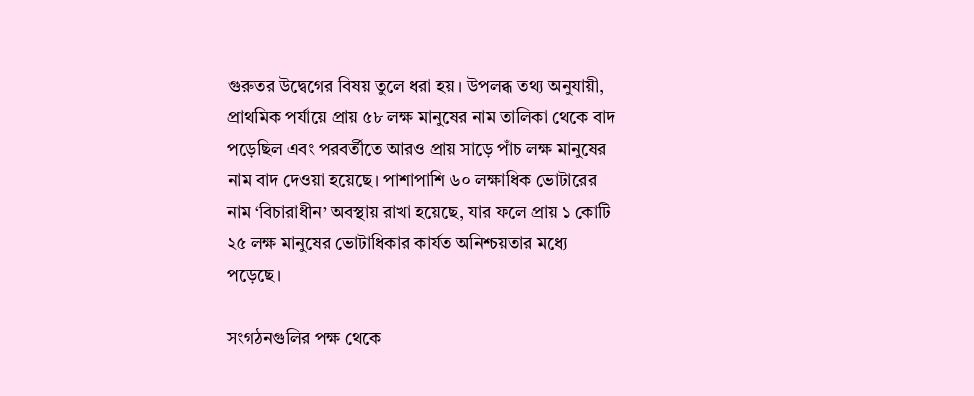গুরুতর উদ্বেগের বিষয় তুলে ধরা হয়। উপলব্ধ তথ্য অনুযায়ী, প্রাথমিক পর্যায়ে প্রায় ৫৮ লক্ষ মানুষের নাম তালিকা থেকে বাদ পড়েছিল এবং পরবর্তীতে আরও প্রায় সাড়ে পাঁচ লক্ষ মানুষের নাম বাদ দেওয়া হয়েছে। পাশাপাশি ৬০ লক্ষাধিক ভোটারের নাম ‘বিচারাধীন’ অবস্থায় রাখা হয়েছে, যার ফলে প্রায় ১ কোটি ২৫ লক্ষ মানুষের ভোটাধিকার কার্যত অনিশ্চয়তার মধ্যে পড়েছে।

সংগঠনগুলির পক্ষ থেকে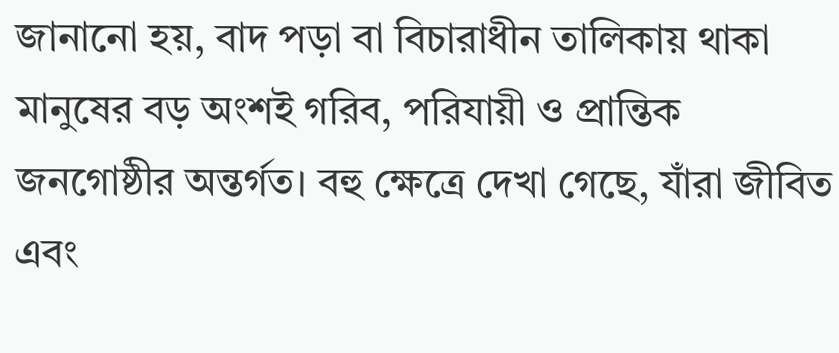জানানো হয়, বাদ পড়া বা বিচারাধীন তালিকায় থাকা মানুষের বড় অংশই গরিব, পরিযায়ী ও প্রান্তিক জনগোষ্ঠীর অন্তর্গত। বহু ক্ষেত্রে দেখা গেছে, যাঁরা জীবিত এবং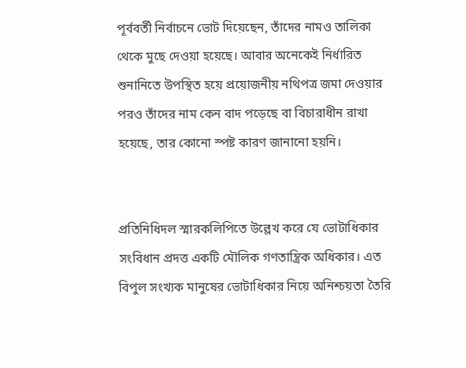পূর্ববর্তী নির্বাচনে ভোট দিয়েছেন, তাঁদের নামও তালিকা থেকে মুছে দেওয়া হয়েছে। আবার অনেকেই নির্ধারিত শুনানিতে উপস্থিত হয়ে প্রয়োজনীয় নথিপত্র জমা দেওয়ার পরও তাঁদের নাম কেন বাদ পড়েছে বা বিচারাধীন রাখা হয়েছে, তার কোনো স্পষ্ট কারণ জানানো হয়নি।


প্রতিনিধিদল স্মারকলিপিতে উল্লেখ করে যে ভোটাধিকার সংবিধান প্রদত্ত একটি মৌলিক গণতান্ত্রিক অধিকার। এত বিপুল সংখ্যক মানুষের ভোটাধিকার নিয়ে অনিশ্চয়তা তৈরি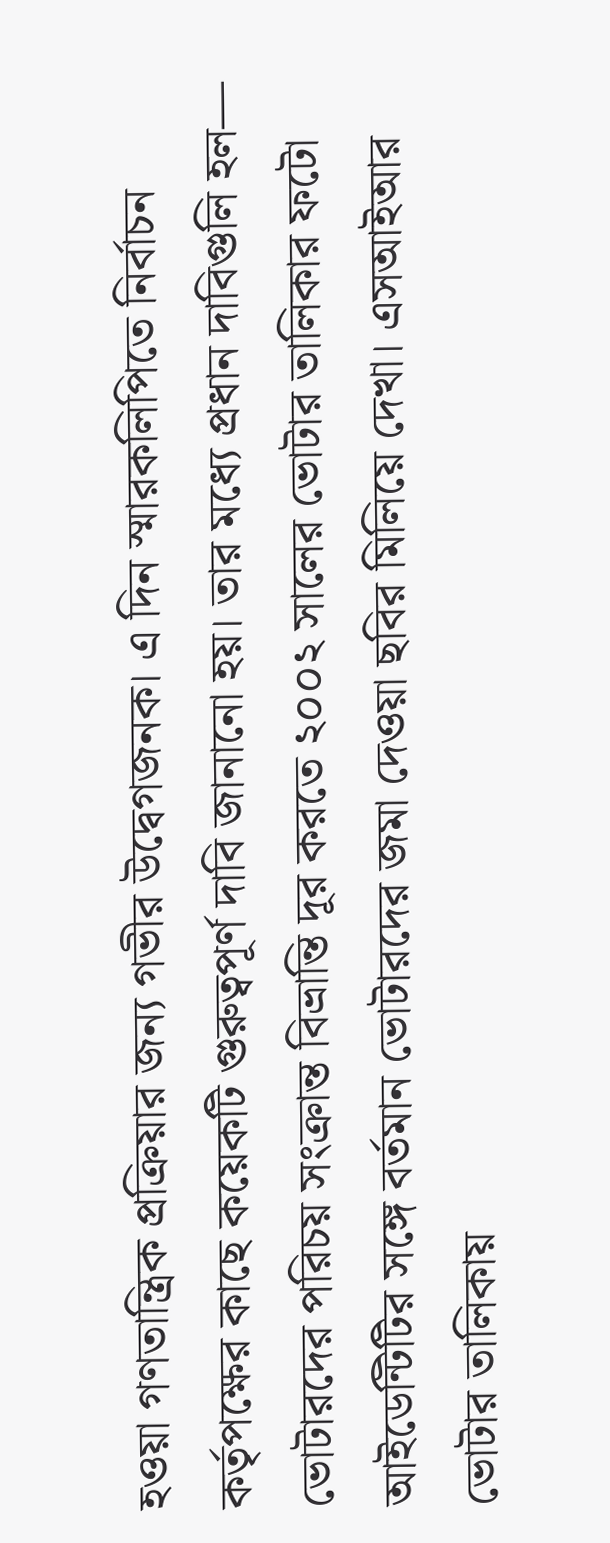হওয়া গণতান্ত্রিক প্রক্রিয়ার জন্য গভীর উদ্বেগজনক। এ দিন স্মারকলিপিতে নির্বাচন কর্তৃপক্ষের কাছে কয়েকটি গুরুত্বপূর্ণ দাবি জানানো হয়। তার মধ্যে প্রধান দাবিগুলি হল— ভোটারদের পরিচয় সংক্রান্ত বিভ্রান্তি দূর করতে ২০০২ সালের ভোটার তালিকার ফটো আইডেন্টিটির সঙ্গে বর্তমান ভোটারদের জমা দেওয়া ছবির মিলিয়ে দেখা। এসআইআর ভোটার তালিকায়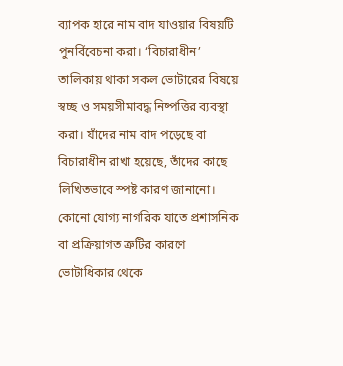ব্যাপক হারে নাম বাদ যাওয়ার বিষয়টি পুনর্বিবেচনা করা। ‘বিচারাধীন’ তালিকায় থাকা সকল ভোটারের বিষয়ে স্বচ্ছ ও সময়সীমাবদ্ধ নিষ্পত্তির ব্যবস্থা করা। যাঁদের নাম বাদ পড়েছে বা বিচারাধীন রাখা হয়েছে, তাঁদের কাছে লিখিতভাবে স্পষ্ট কারণ জানানো। কোনো যোগ্য নাগরিক যাতে প্রশাসনিক বা প্রক্রিয়াগত ত্রুটির কারণে ভোটাধিকার থেকে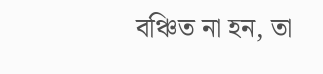বঞ্চিত না হন, তা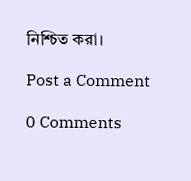নিশ্চিত করা।

Post a Comment

0 Comments